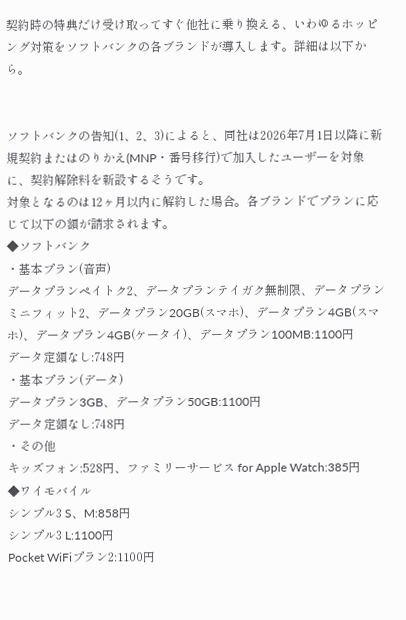契約時の特典だけ受け取ってすぐ他社に乗り換える、いわゆるホッピング対策をソフトバンクの各ブランドが導入します。詳細は以下から。


ソフトバンクの告知(1、2、3)によると、同社は2026年7月1日以降に新規契約またはのりかえ(MNP・番号移行)で加入したユーザーを対象に、契約解除料を新設するそうです。
対象となるのは12ヶ月以内に解約した場合。各ブランドでプランに応じて以下の額が請求されます。
◆ソフトバンク
・基本プラン(音声)
データプランペイトク2、データプランテイガク無制限、データプランミニフィット2、データプラン20GB(スマホ)、データプラン4GB(スマホ)、データプラン4GB(ケータイ)、データプラン100MB:1100円
データ定額なし:748円
・基本プラン(データ)
データプラン3GB、データプラン50GB:1100円
データ定額なし:748円
・その他
キッズフォン:528円、ファミリーサービス for Apple Watch:385円
◆ワイモバイル
シンプル3 S、M:858円
シンプル3 L:1100円
Pocket WiFiプラン2:1100円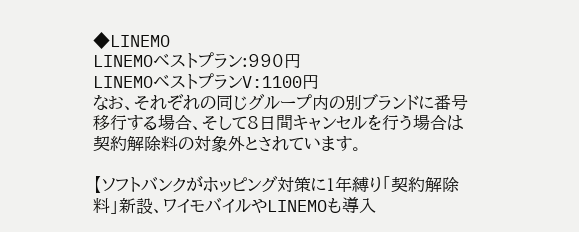◆LINEMO
LINEMOベストプラン:990円
LINEMOベストプランV:1100円
なお、それぞれの同じグループ内の別ブランドに番号移行する場合、そして8日間キャンセルを行う場合は契約解除料の対象外とされています。

【ソフトバンクがホッピング対策に1年縛り「契約解除料」新設、ワイモバイルやLINEMOも導入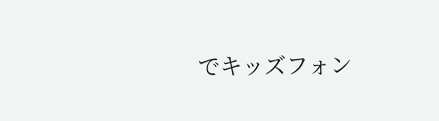でキッズフォン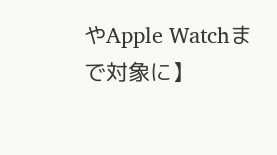やApple Watchまで対象に】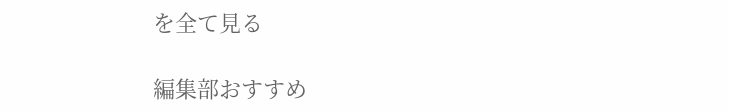を全て見る

編集部おすすめ